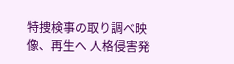特捜検事の取り調べ映像、再生へ 人格侵害発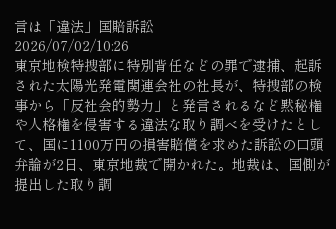言は「違法」国賠訴訟
2026/07/02/10:26
東京地検特捜部に特別背任などの罪で逮捕、起訴された太陽光発電関連会社の社長が、特捜部の検事から「反社会的勢力」と発言されるなど黙秘権や人格権を侵害する違法な取り調べを受けたとして、国に1100万円の損害賠償を求めた訴訟の口頭弁論が2日、東京地裁で開かれた。地裁は、国側が提出した取り調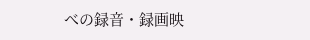べの録音・録画映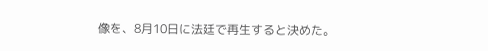像を、8月10日に法廷で再生すると決めた。